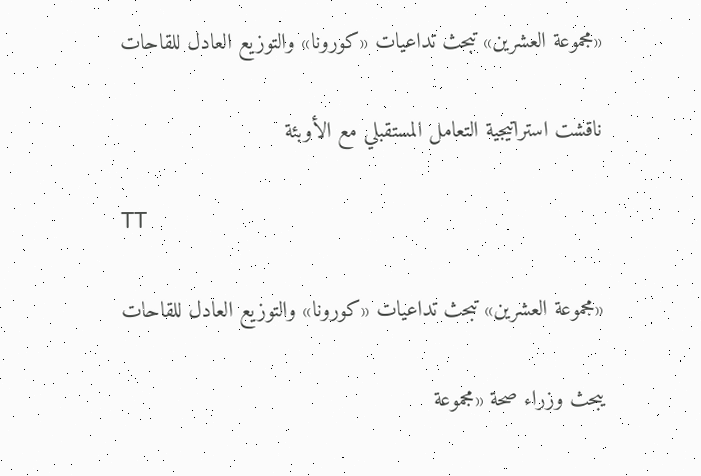«مجموعة العشرين» تبحث تداعيات «كورونا» والتوزيع العادل للقاحات

ناقشت استراتيجية التعامل المستقبلي مع الأوبئة

TT

«مجموعة العشرين» تبحث تداعيات «كورونا» والتوزيع العادل للقاحات

يبحث وزراء صحة «مجموعة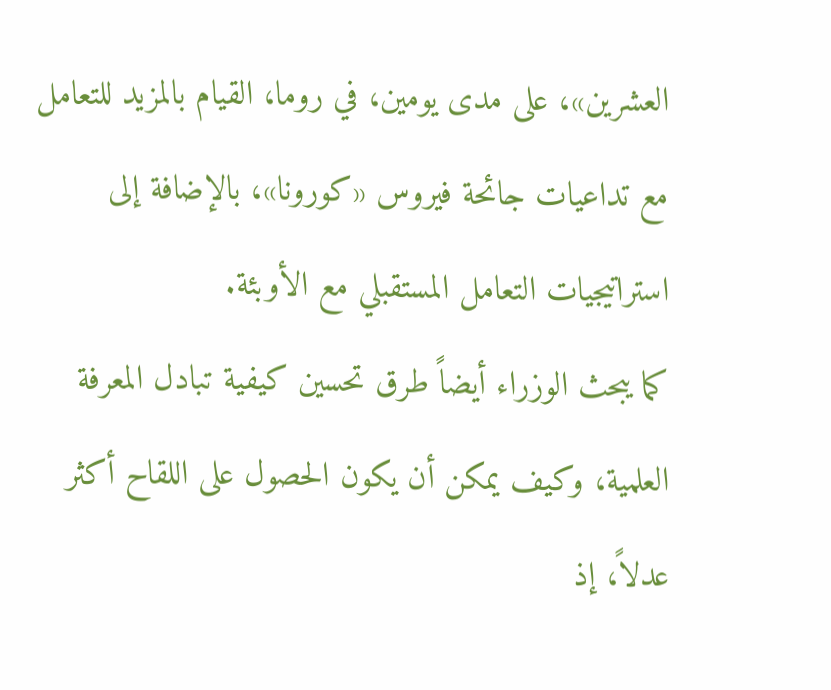العشرين»، على مدى يومين، في روما، القيام بالمزيد للتعامل مع تداعيات جائحة فيروس «كورونا»، بالإضافة إلى استراتيجيات التعامل المستقبلي مع الأوبئة.
كما يبحث الوزراء أيضاً طرق تحسين كيفية تبادل المعرفة العلمية، وكيف يمكن أن يكون الحصول على اللقاح أكثر عدلاً، إذ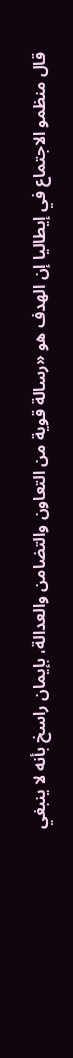قال منظمو الاجتماع في إيطاليا إن الهدف هو «رسالة قوية من التعاون والتضامن والعدالة، بإيمان راسخ بأنه لا ينبغي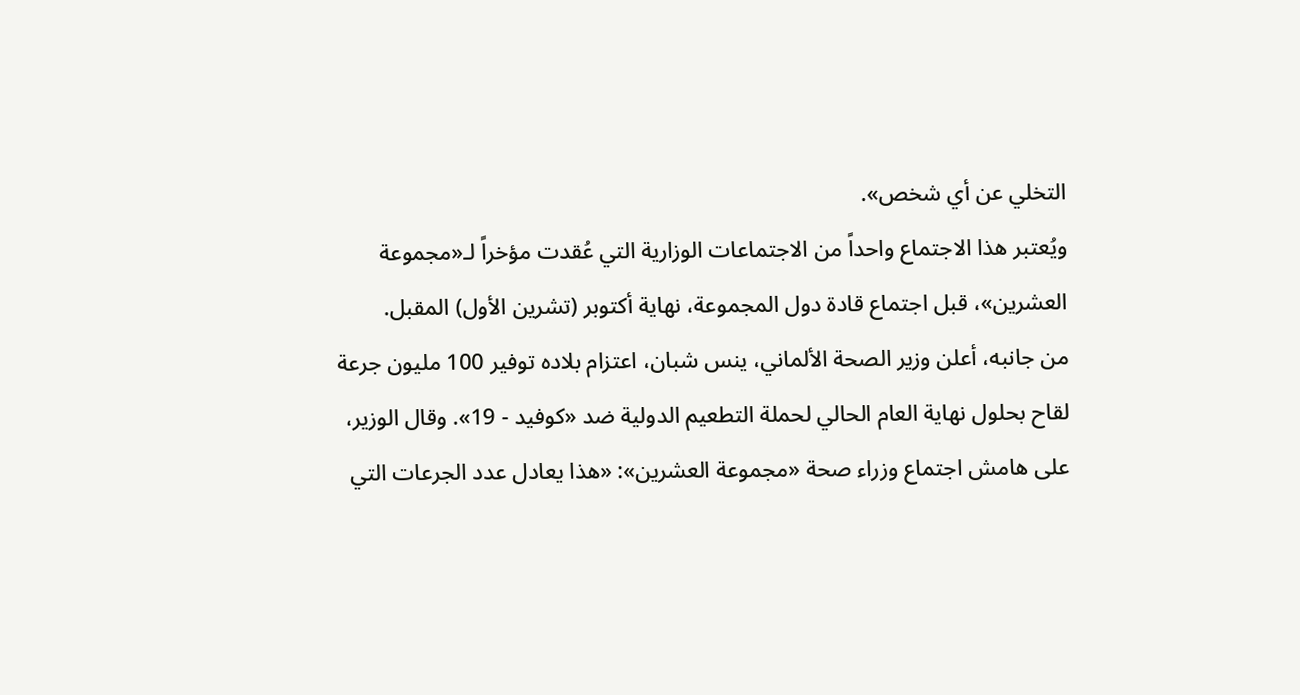التخلي عن أي شخص».
ويُعتبر هذا الاجتماع واحداً من الاجتماعات الوزارية التي عُقدت مؤخراً لـ«مجموعة العشرين»، قبل اجتماع قادة دول المجموعة، نهاية أكتوبر (تشرين الأول) المقبل.
من جانبه، أعلن وزير الصحة الألماني، ينس شبان، اعتزام بلاده توفير 100 مليون جرعة لقاح بحلول نهاية العام الحالي لحملة التطعيم الدولية ضد «كوفيد - 19». وقال الوزير، على هامش اجتماع وزراء صحة «مجموعة العشرين»: «هذا يعادل عدد الجرعات التي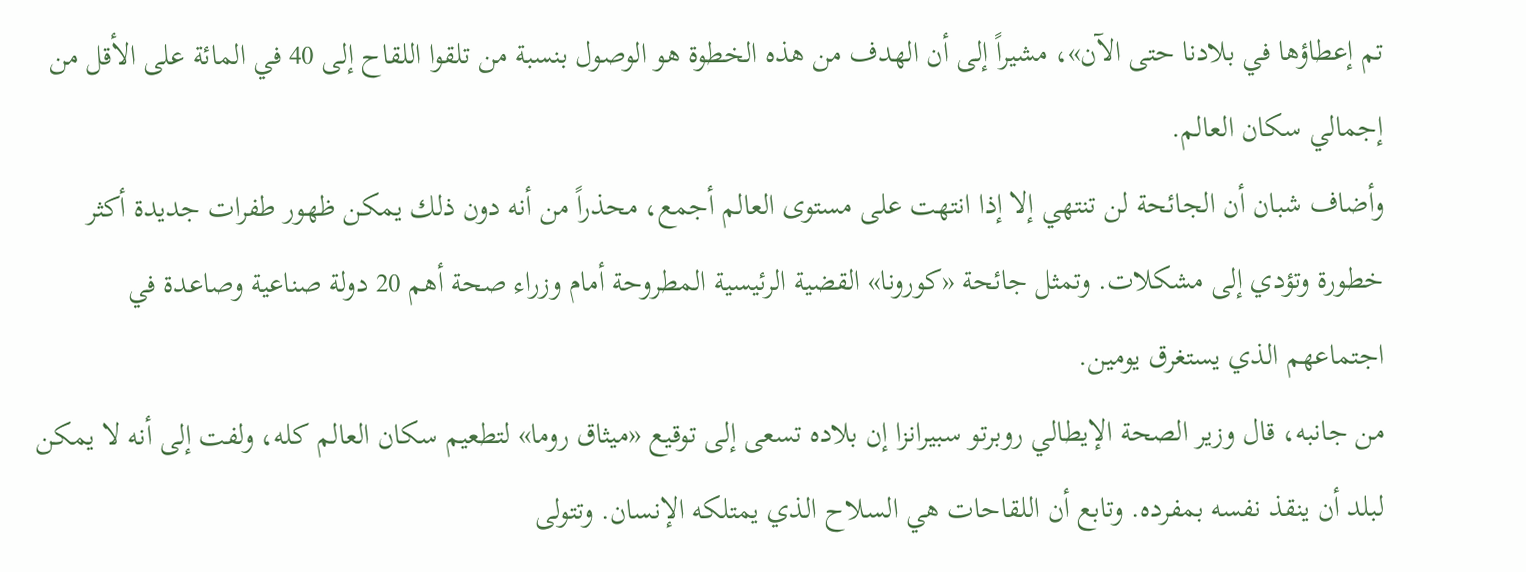تم إعطاؤها في بلادنا حتى الآن»، مشيراً إلى أن الهدف من هذه الخطوة هو الوصول بنسبة من تلقوا اللقاح إلى 40 في المائة على الأقل من إجمالي سكان العالم.
وأضاف شبان أن الجائحة لن تنتهي إلا إذا انتهت على مستوى العالم أجمع، محذراً من أنه دون ذلك يمكن ظهور طفرات جديدة أكثر خطورة وتؤدي إلى مشكلات. وتمثل جائحة «كورونا» القضية الرئيسية المطروحة أمام وزراء صحة أهم 20 دولة صناعية وصاعدة في اجتماعهم الذي يستغرق يومين.
من جانبه، قال وزير الصحة الإيطالي روبرتو سبيرانزا إن بلاده تسعى إلى توقيع «ميثاق روما» لتطعيم سكان العالم كله، ولفت إلى أنه لا يمكن لبلد أن ينقذ نفسه بمفرده. وتابع أن اللقاحات هي السلاح الذي يمتلكه الإنسان. وتتولى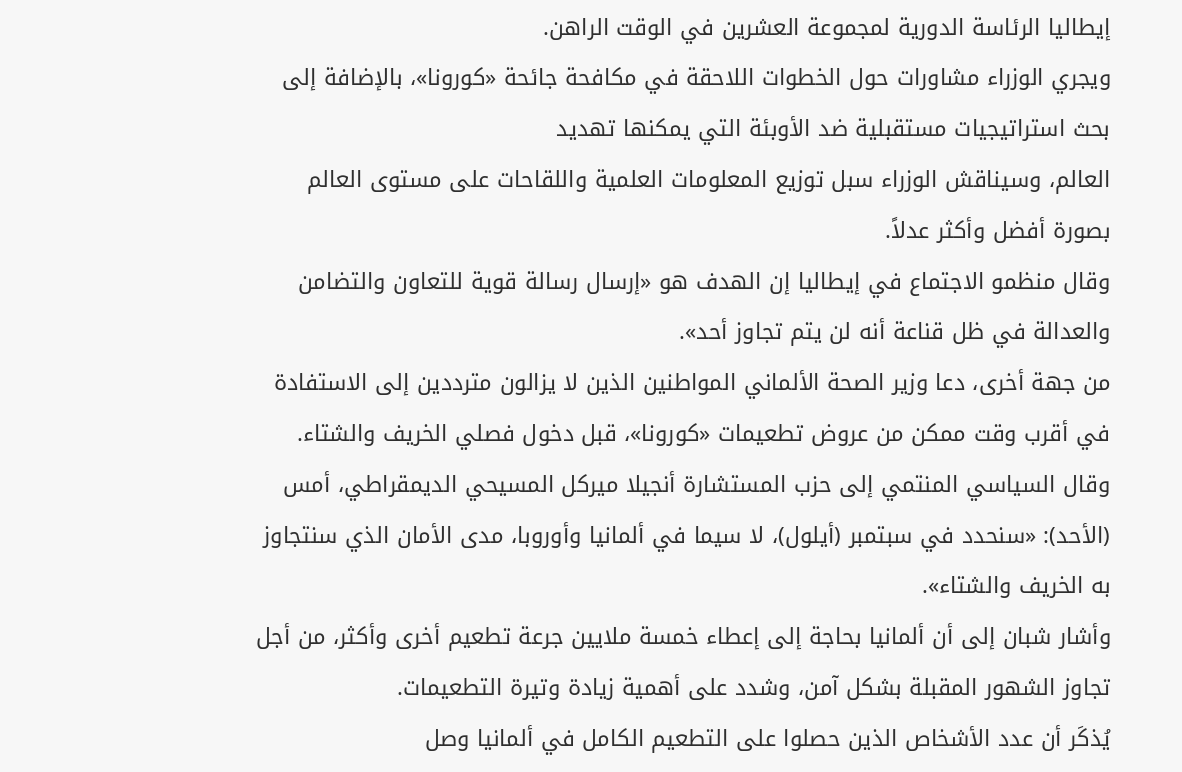إيطاليا الرئاسة الدورية لمجموعة العشرين في الوقت الراهن.
ويجري الوزراء مشاورات حول الخطوات اللاحقة في مكافحة جائحة «كورونا»، بالإضافة إلى بحث استراتيجيات مستقبلية ضد الأوبئة التي يمكنها تهديد
العالم، وسيناقش الوزراء سبل توزيع المعلومات العلمية واللقاحات على مستوى العالم بصورة أفضل وأكثر عدلاً.
وقال منظمو الاجتماع في إيطاليا إن الهدف هو «إرسال رسالة قوية للتعاون والتضامن والعدالة في ظل قناعة أنه لن يتم تجاوز أحد».
من جهة أخرى، دعا وزير الصحة الألماني المواطنين الذين لا يزالون مترددين إلى الاستفادة في أقرب وقت ممكن من عروض تطعيمات «كورونا»، قبل دخول فصلي الخريف والشتاء. وقال السياسي المنتمي إلى حزب المستشارة أنجيلا ميركل المسيحي الديمقراطي، أمس (الأحد): «سنحدد في سبتمبر (أيلول)، لا سيما في ألمانيا وأوروبا، مدى الأمان الذي سنتجاوز به الخريف والشتاء».
وأشار شبان إلى أن ألمانيا بحاجة إلى إعطاء خمسة ملايين جرعة تطعيم أخرى وأكثر، من أجل تجاوز الشهور المقبلة بشكل آمن، وشدد على أهمية زيادة وتيرة التطعيمات.
يُذكَر أن عدد الأشخاص الذين حصلوا على التطعيم الكامل في ألمانيا وصل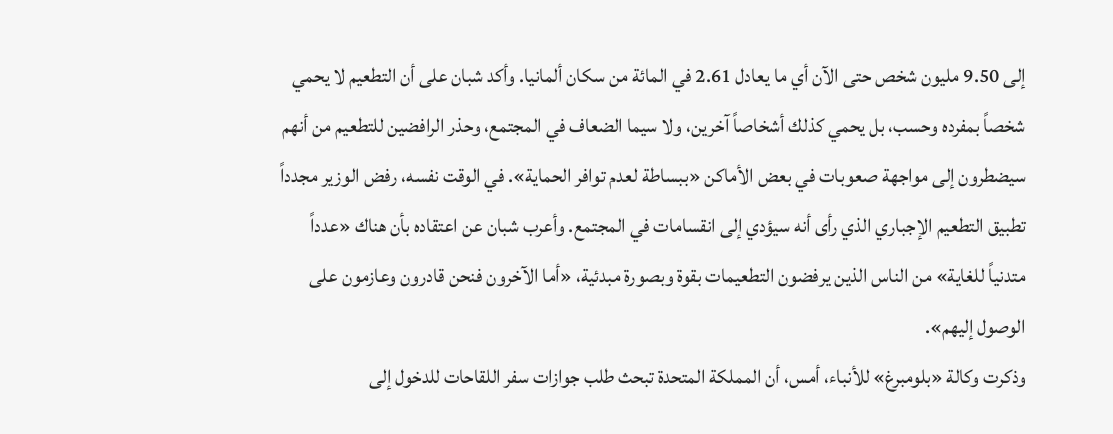إلى 9.50 مليون شخص حتى الآن أي ما يعادل 2.61 في المائة من سكان ألمانيا. وأكد شبان على أن التطعيم لا يحمي شخصاً بمفرده وحسب، بل يحمي كذلك أشخاصاً آخرين، ولا سيما الضعاف في المجتمع، وحذر الرافضين للتطعيم من أنهم سيضطرون إلى مواجهة صعوبات في بعض الأماكن «ببساطة لعدم توافر الحماية». في الوقت نفسه، رفض الوزير مجدداً تطبيق التطعيم الإجباري الذي رأى أنه سيؤدي إلى انقسامات في المجتمع. وأعرب شبان عن اعتقاده بأن هناك «عدداً متدنياً للغاية» من الناس الذين يرفضون التطعيمات بقوة وبصورة مبدئية، «أما الآخرون فنحن قادرون وعازمون على الوصول إليهم».
وذكرت وكالة «بلومبرغ» للأنباء، أمس، أن المملكة المتحدة تبحث طلب جوازات سفر اللقاحات للدخول إلى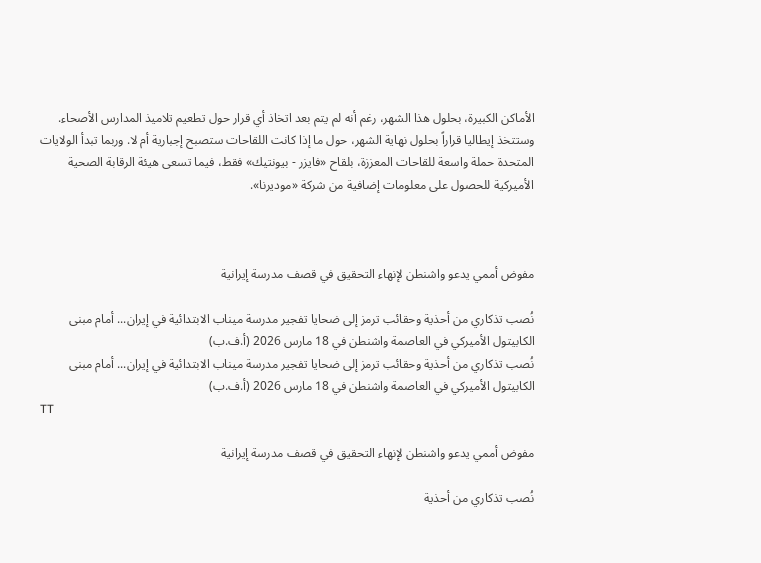الأماكن الكبيرة، بحلول هذا الشهر، رغم أنه لم يتم بعد اتخاذ أي قرار حول تطعيم تلاميذ المدارس الأصحاء. وستتخذ إيطاليا قراراً بحلول نهاية الشهر، حول ما إذا كانت اللقاحات ستصبح إجبارية أم لا. وربما تبدأ الولايات المتحدة حملة واسعة للقاحات المعززة، بلقاح «فايزر - بيونتيك» فقط، فيما تسعى هيئة الرقابة الصحية الأميركية للحصول على معلومات إضافية من شركة «موديرنا».



مفوض أممي يدعو واشنطن لإنهاء التحقيق في قصف مدرسة إيرانية

نُصب تذكاري من أحذية وحقائب ترمز إلى ضحايا تفجير مدرسة ميناب الابتدائية في إيران... أمام مبنى الكابيتول الأميركي في العاصمة واشنطن في 18 مارس 2026 (أ.ف.ب)
نُصب تذكاري من أحذية وحقائب ترمز إلى ضحايا تفجير مدرسة ميناب الابتدائية في إيران... أمام مبنى الكابيتول الأميركي في العاصمة واشنطن في 18 مارس 2026 (أ.ف.ب)
TT

مفوض أممي يدعو واشنطن لإنهاء التحقيق في قصف مدرسة إيرانية

نُصب تذكاري من أحذية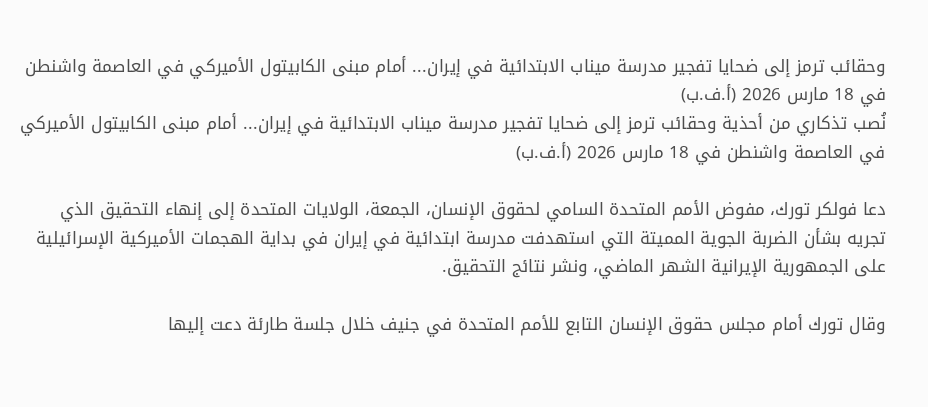وحقائب ترمز إلى ضحايا تفجير مدرسة ميناب الابتدائية في إيران... أمام مبنى الكابيتول الأميركي في العاصمة واشنطن في 18 مارس 2026 (أ.ف.ب)
نُصب تذكاري من أحذية وحقائب ترمز إلى ضحايا تفجير مدرسة ميناب الابتدائية في إيران... أمام مبنى الكابيتول الأميركي في العاصمة واشنطن في 18 مارس 2026 (أ.ف.ب)

دعا فولكر تورك، مفوض الأمم المتحدة السامي لحقوق الإنسان، الجمعة، الولايات المتحدة إلى إنهاء التحقيق الذي تجريه بشأن الضربة الجوية المميتة التي استهدفت مدرسة ابتدائية في إيران في بداية الهجمات الأميركية الإسرائيلية على الجمهورية الإيرانية الشهر الماضي، ونشر نتائج التحقيق.

وقال تورك أمام مجلس حقوق الإنسان التابع للأمم المتحدة في جنيف خلال جلسة طارئة دعت إليها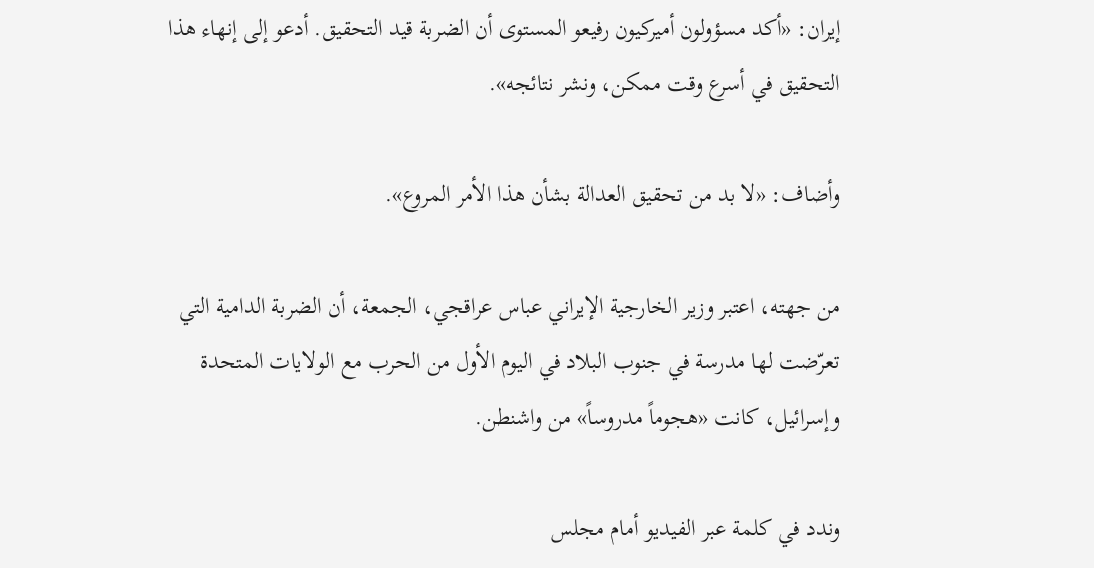إيران: «أكد مسؤولون أميركيون رفيعو المستوى أن الضربة قيد التحقيق. أدعو إلى إنهاء هذا التحقيق في أسرع وقت ممكن، ونشر نتائجه».

وأضاف: «لا بد من تحقيق العدالة بشأن هذا الأمر المروع».

من جهته، اعتبر وزير الخارجية الإيراني عباس عراقجي، الجمعة، أن الضربة الدامية التي تعرّضت لها مدرسة في جنوب البلاد في اليوم الأول من الحرب مع الولايات المتحدة وإسرائيل، كانت «هجوماً مدروساً» من واشنطن.

وندد في كلمة عبر الفيديو أمام مجلس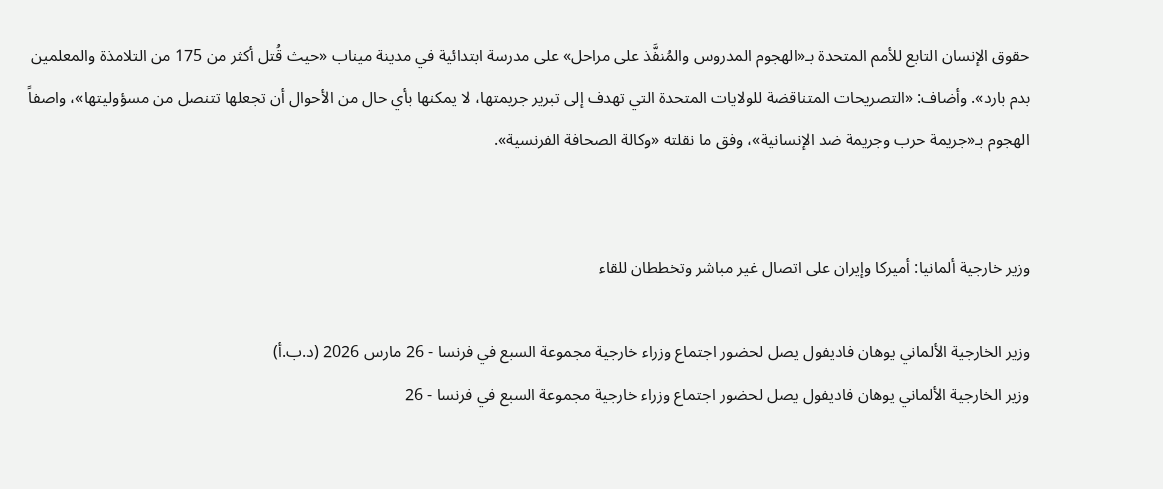حقوق الإنسان التابع للأمم المتحدة بـ«الهجوم المدروس والمُنفَّذ على مراحل» على مدرسة ابتدائية في مدينة ميناب «حيث قُتل أكثر من 175 من التلامذة والمعلمين بدم بارد». وأضاف: «التصريحات المتناقضة للولايات المتحدة التي تهدف إلى تبرير جريمتها، لا يمكنها بأي حال من الأحوال أن تجعلها تتنصل من مسؤوليتها»، واصفاً الهجوم بـ«جريمة حرب وجريمة ضد الإنسانية»، وفق ما نقلته «وكالة الصحافة الفرنسية».


وزير خارجية ألمانيا: أميركا وإيران على اتصال غير مباشر وتخططان للقاء

وزير الخارجية الألماني يوهان فاديفول يصل لحضور اجتماع وزراء خارجية مجموعة السبع في فرنسا - 26 مارس 2026 (د.ب.أ)
وزير الخارجية الألماني يوهان فاديفول يصل لحضور اجتماع وزراء خارجية مجموعة السبع في فرنسا - 26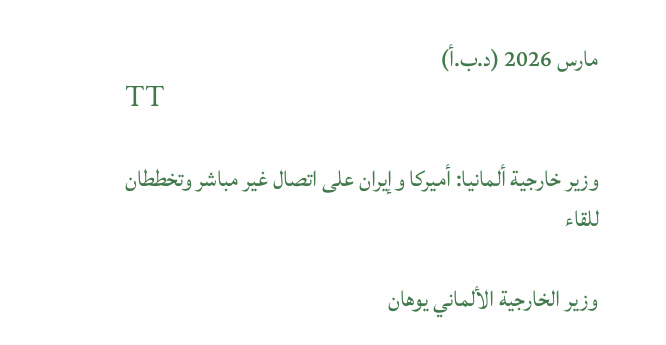مارس 2026 (د.ب.أ)
TT

وزير خارجية ألمانيا: أميركا وإيران على اتصال غير مباشر وتخططان للقاء

وزير الخارجية الألماني يوهان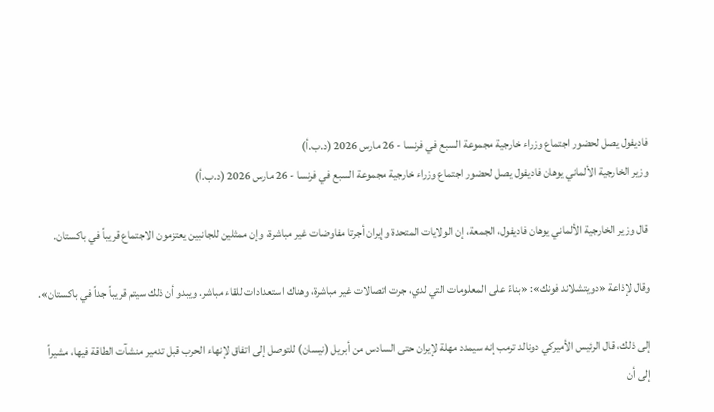فاديفول يصل لحضور اجتماع وزراء خارجية مجموعة السبع في فرنسا - 26 مارس 2026 (د.ب.أ)
وزير الخارجية الألماني يوهان فاديفول يصل لحضور اجتماع وزراء خارجية مجموعة السبع في فرنسا - 26 مارس 2026 (د.ب.أ)

قال وزير الخارجية الألماني يوهان فاديفول، الجمعة، إن الولايات المتحدة وإيران أجرتا مفاوضات غير مباشرة، وإن ممثلين للجانبين يعتزمون الاجتماع قريباً في باكستان.

وقال لإذاعة «دويتشلاند فونك»: «بناءً على المعلومات التي لدي، جرت اتصالات غير مباشرة، وهناك استعدادات للقاء مباشر. ويبدو أن ذلك سيتم قريباً جداً في باكستان».

إلى ذلك، قال الرئيس الأميركي دونالد ترمب إنه سيمدد مهلة لإيران حتى السادس من أبريل (نيسان) للتوصل إلى اتفاق لإنهاء الحرب قبل تدمير منشآت الطاقة فيها، مشيراً إلى أن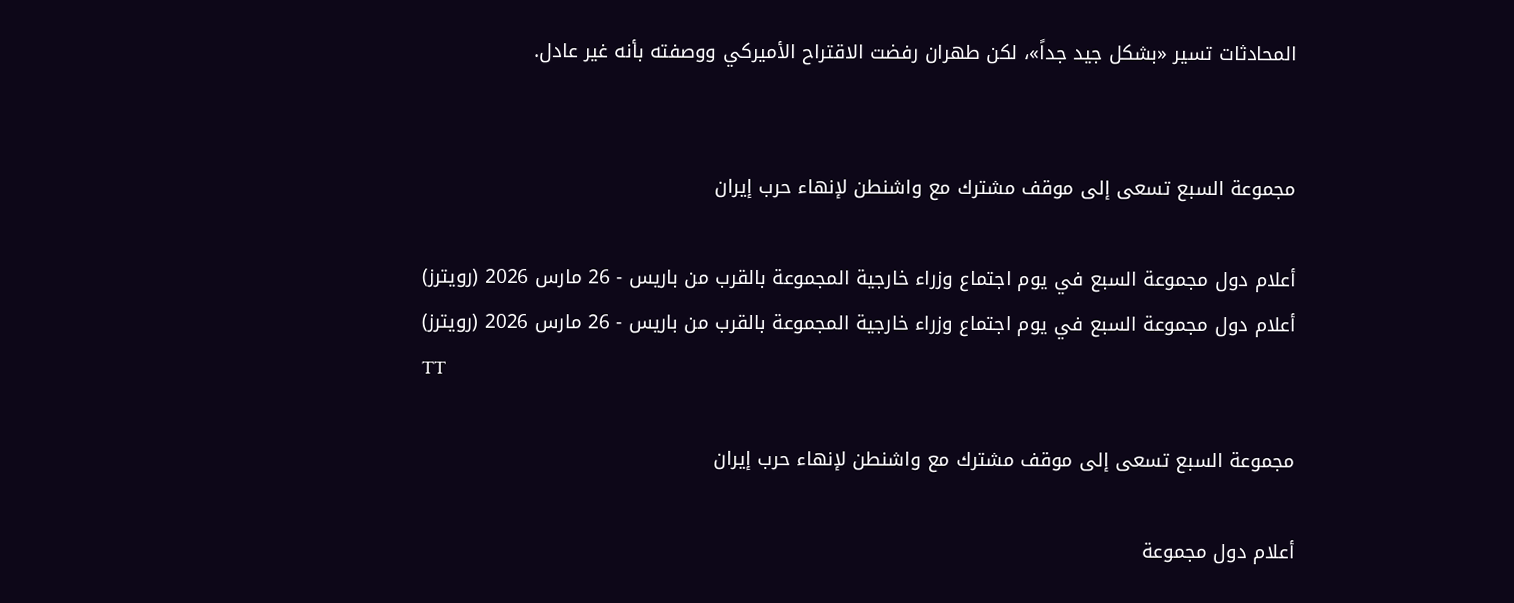المحادثات تسير «بشكل جيد جداً»، لكن طهران رفضت الاقتراح الأميركي ووصفته بأنه غير عادل.


مجموعة السبع تسعى إلى موقف مشترك مع واشنطن لإنهاء حرب إيران

أعلام دول مجموعة السبع في يوم اجتماع وزراء خارجية المجموعة بالقرب من باريس - 26 مارس 2026 (رويترز)
أعلام دول مجموعة السبع في يوم اجتماع وزراء خارجية المجموعة بالقرب من باريس - 26 مارس 2026 (رويترز)
TT

مجموعة السبع تسعى إلى موقف مشترك مع واشنطن لإنهاء حرب إيران

أعلام دول مجموعة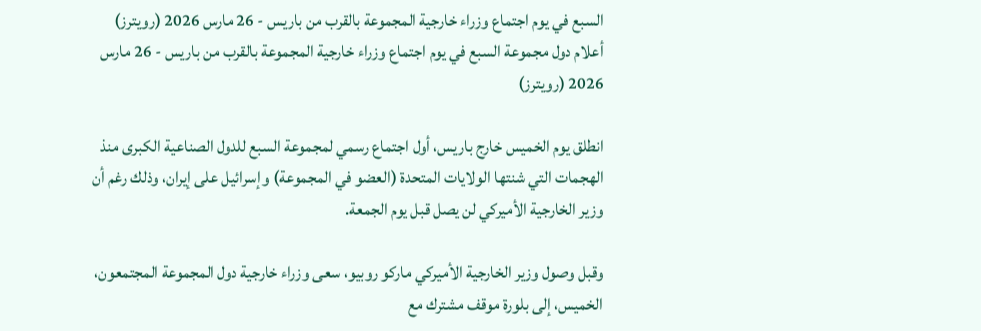السبع في يوم اجتماع وزراء خارجية المجموعة بالقرب من باريس - 26 مارس 2026 (رويترز)
أعلام دول مجموعة السبع في يوم اجتماع وزراء خارجية المجموعة بالقرب من باريس - 26 مارس 2026 (رويترز)

انطلق يوم الخميس خارج باريس، أول اجتماع رسمي لمجموعة السبع للدول الصناعية الكبرى منذ الهجمات التي شنتها الولايات المتحدة (العضو في المجموعة) وإسرائيل على إيران، وذلك رغم أن وزير الخارجية الأميركي لن يصل قبل يوم الجمعة.

وقبل وصول وزير الخارجية الأميركي ماركو روبيو، سعى وزراء خارجية دول المجموعة المجتمعون، الخميس، إلى بلورة موقف مشترك مع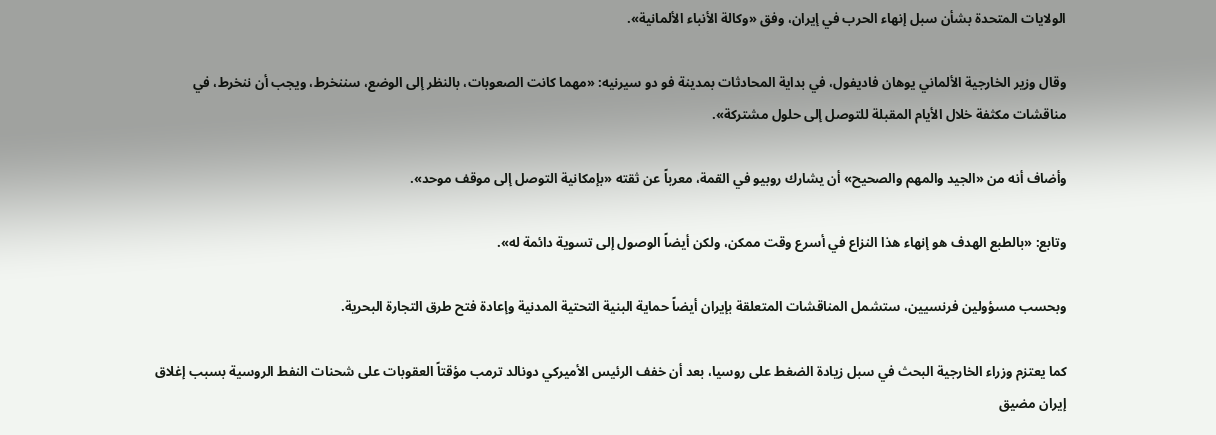الولايات المتحدة بشأن سبل إنهاء الحرب في إيران، وفق «وكالة الأنباء الألمانية».

وقال وزير الخارجية الألماني يوهان فاديفول، في بداية المحادثات بمدينة فو دو سيرنيه: «مهما كانت الصعوبات، بالنظر إلى الوضع، سننخرط، ويجب أن ننخرط، في مناقشات مكثفة خلال الأيام المقبلة للتوصل إلى حلول مشتركة».

وأضاف أنه من «الجيد والمهم والصحيح» أن يشارك روبيو في القمة، معرباً عن ثقته «بإمكانية التوصل إلى موقف موحد».

وتابع: «بالطبع الهدف هو إنهاء هذا النزاع في أسرع وقت ممكن، ولكن أيضاً الوصول إلى تسوية دائمة له».

وبحسب مسؤولين فرنسيين، ستشمل المناقشات المتعلقة بإيران أيضاً حماية البنية التحتية المدنية وإعادة فتح طرق التجارة البحرية.

كما يعتزم وزراء الخارجية البحث في سبل زيادة الضغط على روسيا، بعد أن خفف الرئيس الأميركي دونالد ترمب مؤقتاً العقوبات على شحنات النفط الروسية بسبب إغلاق إيران مضيق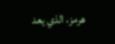هرمز، الذي يعد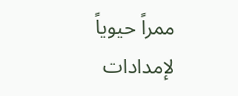ممراً حيوياً لإمدادات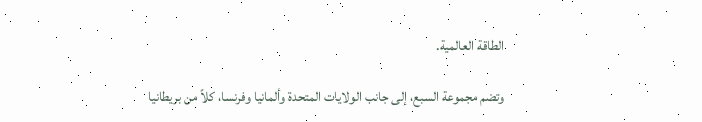الطاقة العالمية.

وتضم مجموعة السبع، إلى جانب الولايات المتحدة وألمانيا وفرنسا، كلاً من بريطانيا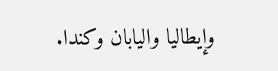وإيطاليا واليابان وكندا.